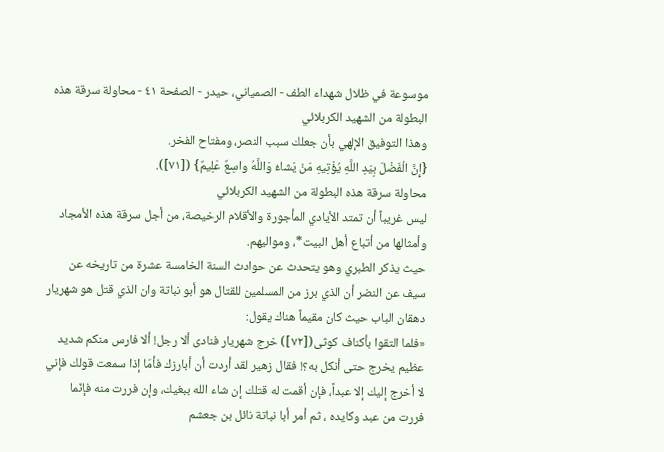موسوعة في ظلال شهداء الطف - الصمياني، حيدر - الصفحة ٤١ - محاولة سرقة هذه البطولة من الشهيد الكربلائي
وهذا التوفيق الإلهي بأن جعلك سبب النصر، ومفتاح الفخر.
{إِنَّ الْفَضْلَ بِيَدِ اللَّهِ يُؤْتِيهِ مَنْ يَشاءُ وَاللَّهُ واسِعٌ عَلِيمٌ} ([٧١]).
محاولة سرقة هذه البطولة من الشهيد الكربلائي
ليس غريباً أن تمتد الأيادي المأجورة والأقلام الرخيصة، من أجل سرقة هذه الأمجاد وأمثالها من أتباع أهل البيت*، ومواليهم.
حيث يذكر الطبري وهو يتحدث عن حوادث السنة الخامسة عشرة من تاريخه عن سيف عن النضر أن الذي برز من المسلمين للقتال هو أبو نباتة وان الذي قتل هو شهريار دهقان الباب حيث كان مقيماً هناك يقول:
«فلما التقوا بأكناف كوثى([٧٢]) خرج شهريار فنادى ألا رجل! ألا فارس منكم شديد عظيم يخرج حتى أنكل به؟! فقال زهير لقد أردت أن أبارزك فأمّا إذا سمعت قولك فإني لا أخرج إليك إلا عبداً، فإن أقمت له قتلك إن شاء الله ببغيك، وإن فررت منه فإنّما فررت من عبد وكايده ، ثم أمر أبا نباتة نائل بن جعشم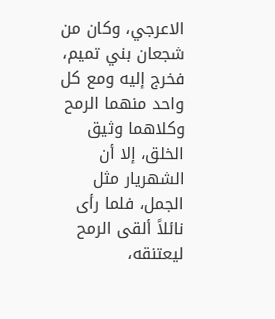الاعرجي، وكان من شجعان بني تميم، فخرج إليه ومع كل واحد منهما الرمح وكلاهما وثيق الخلق، إلا أن الشهريار مثل الجمل، فلما رأى نائلاً ألقى الرمح ليعتنقه،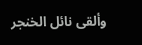وألقى نائل الخنجر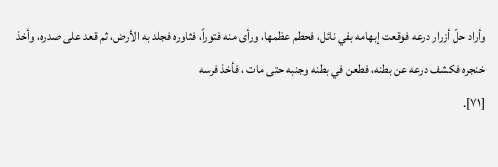وأراد حلّ أزرار درعه فوقعت إبهامه بفي نائل، فحطم عظمها، ورأى منه فتوراً، فثاوره فجلد به الأرض، ثم قعد على صدره، وأخذ خنجره فكشف درعه عن بطنه، فطعن في بطنه وجنبه حتى مات ، فأخذ فرسه
[٧١].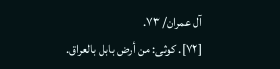آل عمران/ ٧٣.
[٧٢]. كوثى: من أرض بابل بالعراق.